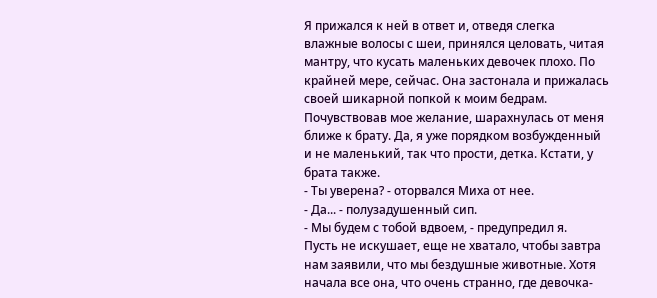Я прижался к ней в ответ и, отведя слегка влажные волосы с шеи, принялся целовать, читая мантру, что кусать маленьких девочек плохо. По крайней мере, сейчас. Она застонала и прижалась своей шикарной попкой к моим бедрам. Почувствовав мое желание, шарахнулась от меня ближе к брату. Да, я уже порядком возбужденный и не маленький, так что прости, детка. Кстати, у брата также.
- Ты уверена? - оторвался Миха от нее.
- Да... - полузадушенный сип.
- Мы будем с тобой вдвоем, - предупредил я.
Пусть не искушает, еще не хватало, чтобы завтра нам заявили, что мы бездушные животные. Хотя начала все она, что очень странно, где девочка-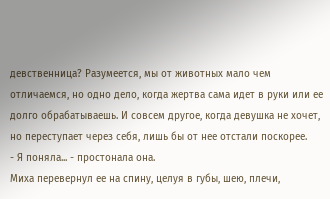девственница? Разумеется, мы от животных мало чем отличаемся, но одно дело, когда жертва сама идет в руки или ее долго обрабатываешь. И совсем другое, когда девушка не хочет, но переступает через себя, лишь бы от нее отстали поскорее.
- Я поняла... - простонала она.
Миха перевернул ее на спину, целуя в губы, шею, плечи,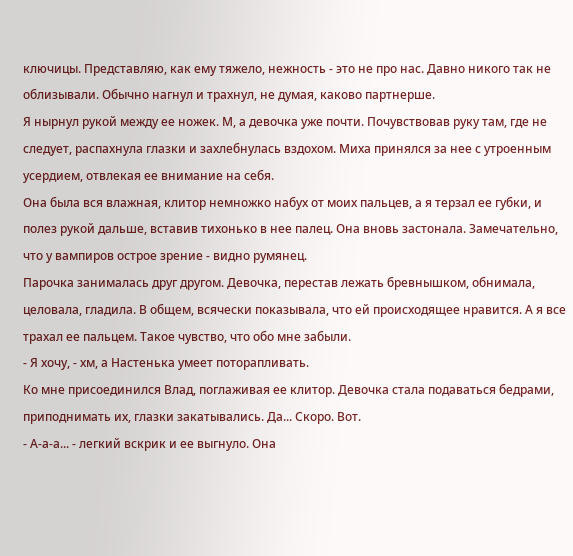ключицы. Представляю, как ему тяжело, нежность - это не про нас. Давно никого так не облизывали. Обычно нагнул и трахнул, не думая, каково партнерше.
Я нырнул рукой между ее ножек. М, а девочка уже почти. Почувствовав руку там, где не следует, распахнула глазки и захлебнулась вздохом. Миха принялся за нее с утроенным усердием, отвлекая ее внимание на себя.
Она была вся влажная, клитор немножко набух от моих пальцев, а я терзал ее губки, и полез рукой дальше, вставив тихонько в нее палец. Она вновь застонала. Замечательно, что у вампиров острое зрение - видно румянец.
Парочка занималась друг другом. Девочка, перестав лежать бревнышком, обнимала, целовала, гладила. В общем, всячески показывала, что ей происходящее нравится. А я все трахал ее пальцем. Такое чувство, что обо мне забыли.
- Я хочу, - хм, а Настенька умеет поторапливать.
Ко мне присоединился Влад, поглаживая ее клитор. Девочка стала подаваться бедрами, приподнимать их, глазки закатывались. Да... Скоро. Вот.
- А-а-а... - легкий вскрик и ее выгнуло. Она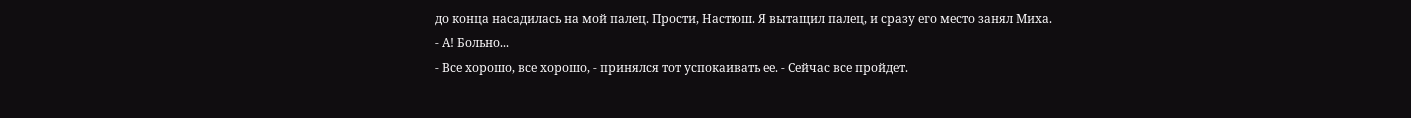до конца насадилась на мой палец. Прости, Настюш. Я вытащил палец, и сразу его место занял Миха.
- А! Больно...
- Все хорошо, все хорошо, - принялся тот успокаивать ее. - Сейчас все пройдет.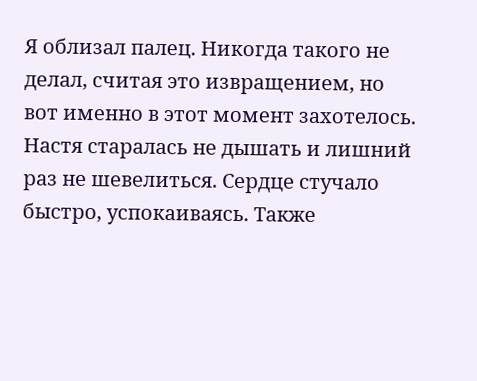Я облизал палец. Никогда такого не делал, считая это извращением, но вот именно в этот момент захотелось.
Настя старалась не дышать и лишний раз не шевелиться. Сердце стучало быстро, успокаиваясь. Также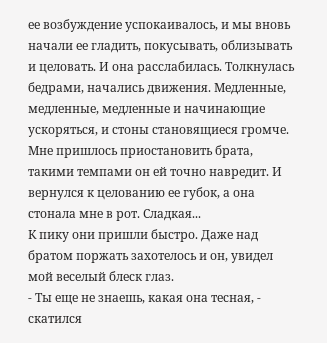ее возбуждение успокаивалось, и мы вновь начали ее гладить, покусывать, облизывать и целовать. И она расслабилась. Толкнулась бедрами, начались движения. Медленные, медленные, медленные и начинающие ускоряться, и стоны становящиеся громче. Мне пришлось приостановить брата, такими темпами он ей точно навредит. И вернулся к целованию ее губок, а она стонала мне в рот. Сладкая...
К пику они пришли быстро. Даже над братом поржать захотелось и он, увидел мой веселый блеск глаз.
- Ты еще не знаешь, какая она тесная, - скатился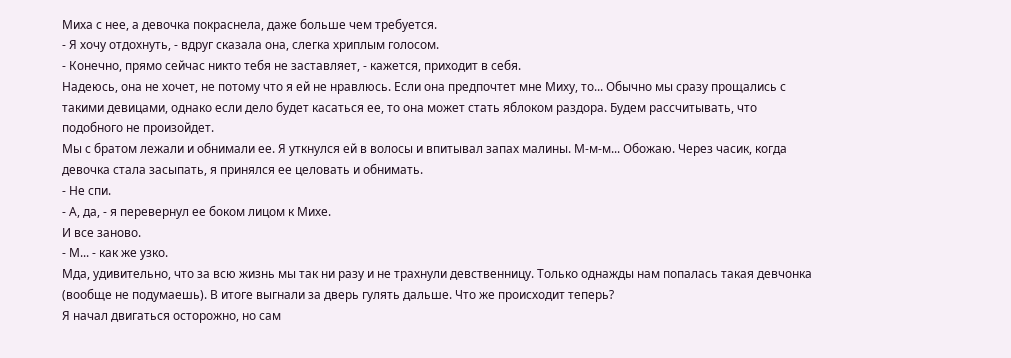Миха с нее, а девочка покраснела, даже больше чем требуется.
- Я хочу отдохнуть, - вдруг сказала она, слегка хриплым голосом.
- Конечно, прямо сейчас никто тебя не заставляет, - кажется, приходит в себя.
Надеюсь, она не хочет, не потому что я ей не нравлюсь. Если она предпочтет мне Миху, то... Обычно мы сразу прощались с такими девицами, однако если дело будет касаться ее, то она может стать яблоком раздора. Будем рассчитывать, что подобного не произойдет.
Мы с братом лежали и обнимали ее. Я уткнулся ей в волосы и впитывал запах малины. М-м-м... Обожаю. Через часик, когда девочка стала засыпать, я принялся ее целовать и обнимать.
- Не спи.
- А, да, - я перевернул ее боком лицом к Михе.
И все заново.
- М... - как же узко.
Мда, удивительно, что за всю жизнь мы так ни разу и не трахнули девственницу. Только однажды нам попалась такая девчонка (вообще не подумаешь). В итоге выгнали за дверь гулять дальше. Что же происходит теперь?
Я начал двигаться осторожно, но сам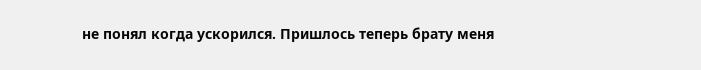не понял когда ускорился. Пришлось теперь брату меня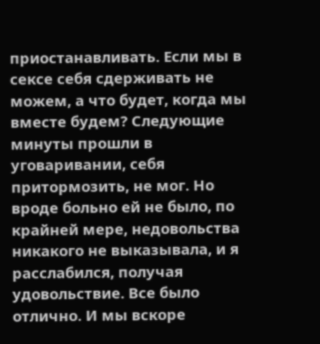приостанавливать. Если мы в сексе себя сдерживать не можем, а что будет, когда мы вместе будем? Следующие минуты прошли в уговаривании, себя притормозить, не мог. Но вроде больно ей не было, по крайней мере, недовольства никакого не выказывала, и я расслабился, получая удовольствие. Все было отлично. И мы вскоре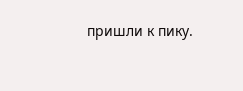пришли к пику.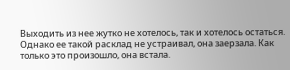Выходить из нее жутко не хотелось, так и хотелось остаться. Однако ее такой расклад не устраивал, она заерзала. Как только это произошло, она встала.